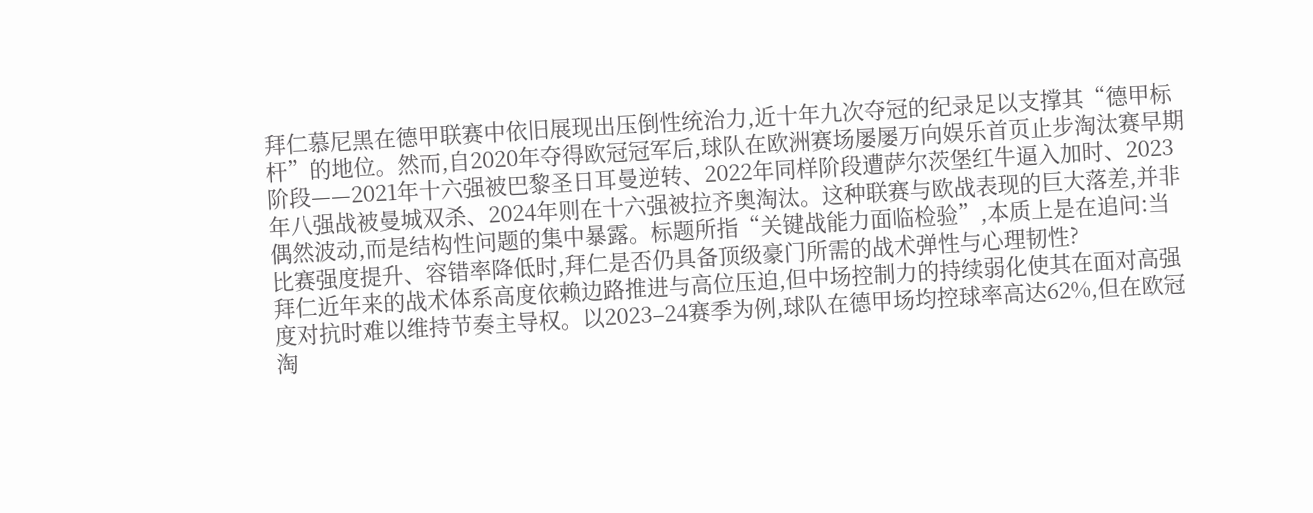拜仁慕尼黑在德甲联赛中依旧展现出压倒性统治力,近十年九次夺冠的纪录足以支撑其“德甲标杆”的地位。然而,自2020年夺得欧冠冠军后,球队在欧洲赛场屡屡万向娱乐首页止步淘汰赛早期阶段——2021年十六强被巴黎圣日耳曼逆转、2022年同样阶段遭萨尔茨堡红牛逼入加时、2023年八强战被曼城双杀、2024年则在十六强被拉齐奥淘汰。这种联赛与欧战表现的巨大落差,并非偶然波动,而是结构性问题的集中暴露。标题所指“关键战能力面临检验”,本质上是在追问:当比赛强度提升、容错率降低时,拜仁是否仍具备顶级豪门所需的战术弹性与心理韧性?
拜仁近年来的战术体系高度依赖边路推进与高位压迫,但中场控制力的持续弱化使其在面对高强度对抗时难以维持节奏主导权。以2023–24赛季为例,球队在德甲场均控球率高达62%,但在欧冠淘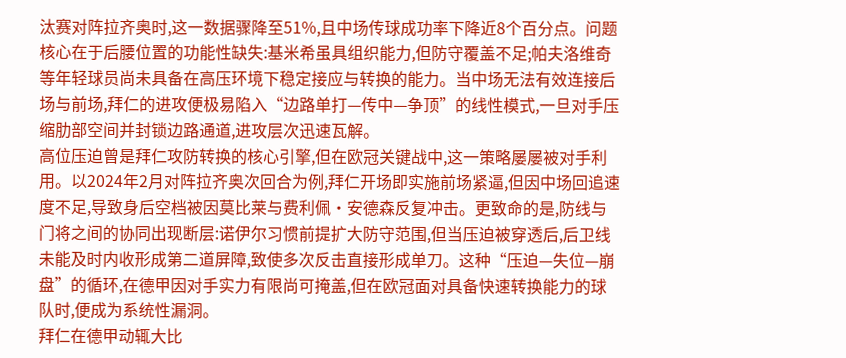汰赛对阵拉齐奥时,这一数据骤降至51%,且中场传球成功率下降近8个百分点。问题核心在于后腰位置的功能性缺失:基米希虽具组织能力,但防守覆盖不足;帕夫洛维奇等年轻球员尚未具备在高压环境下稳定接应与转换的能力。当中场无法有效连接后场与前场,拜仁的进攻便极易陷入“边路单打—传中—争顶”的线性模式,一旦对手压缩肋部空间并封锁边路通道,进攻层次迅速瓦解。
高位压迫曾是拜仁攻防转换的核心引擎,但在欧冠关键战中,这一策略屡屡被对手利用。以2024年2月对阵拉齐奥次回合为例,拜仁开场即实施前场紧逼,但因中场回追速度不足,导致身后空档被因莫比莱与费利佩·安德森反复冲击。更致命的是,防线与门将之间的协同出现断层:诺伊尔习惯前提扩大防守范围,但当压迫被穿透后,后卫线未能及时内收形成第二道屏障,致使多次反击直接形成单刀。这种“压迫—失位—崩盘”的循环,在德甲因对手实力有限尚可掩盖,但在欧冠面对具备快速转换能力的球队时,便成为系统性漏洞。
拜仁在德甲动辄大比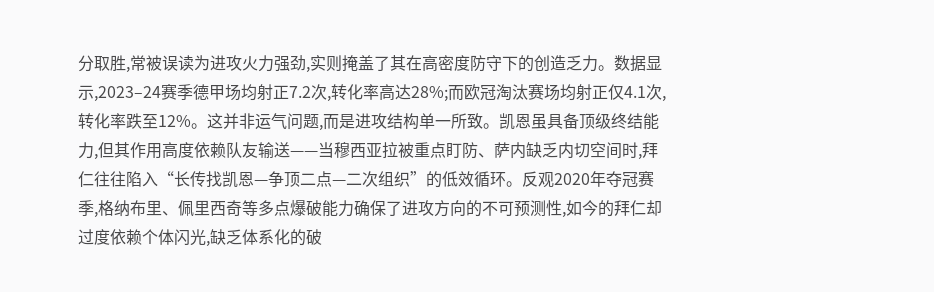分取胜,常被误读为进攻火力强劲,实则掩盖了其在高密度防守下的创造乏力。数据显示,2023–24赛季德甲场均射正7.2次,转化率高达28%;而欧冠淘汰赛场均射正仅4.1次,转化率跌至12%。这并非运气问题,而是进攻结构单一所致。凯恩虽具备顶级终结能力,但其作用高度依赖队友输送——当穆西亚拉被重点盯防、萨内缺乏内切空间时,拜仁往往陷入“长传找凯恩—争顶二点—二次组织”的低效循环。反观2020年夺冠赛季,格纳布里、佩里西奇等多点爆破能力确保了进攻方向的不可预测性,如今的拜仁却过度依赖个体闪光,缺乏体系化的破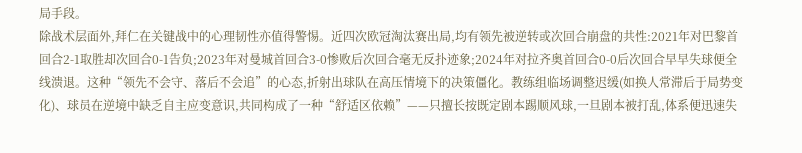局手段。
除战术层面外,拜仁在关键战中的心理韧性亦值得警惕。近四次欧冠淘汰赛出局,均有领先被逆转或次回合崩盘的共性:2021年对巴黎首回合2-1取胜却次回合0-1告负;2023年对曼城首回合3-0惨败后次回合毫无反扑迹象;2024年对拉齐奥首回合0-0后次回合早早失球便全线溃退。这种“领先不会守、落后不会追”的心态,折射出球队在高压情境下的决策僵化。教练组临场调整迟缓(如换人常滞后于局势变化)、球员在逆境中缺乏自主应变意识,共同构成了一种“舒适区依赖”——只擅长按既定剧本踢顺风球,一旦剧本被打乱,体系便迅速失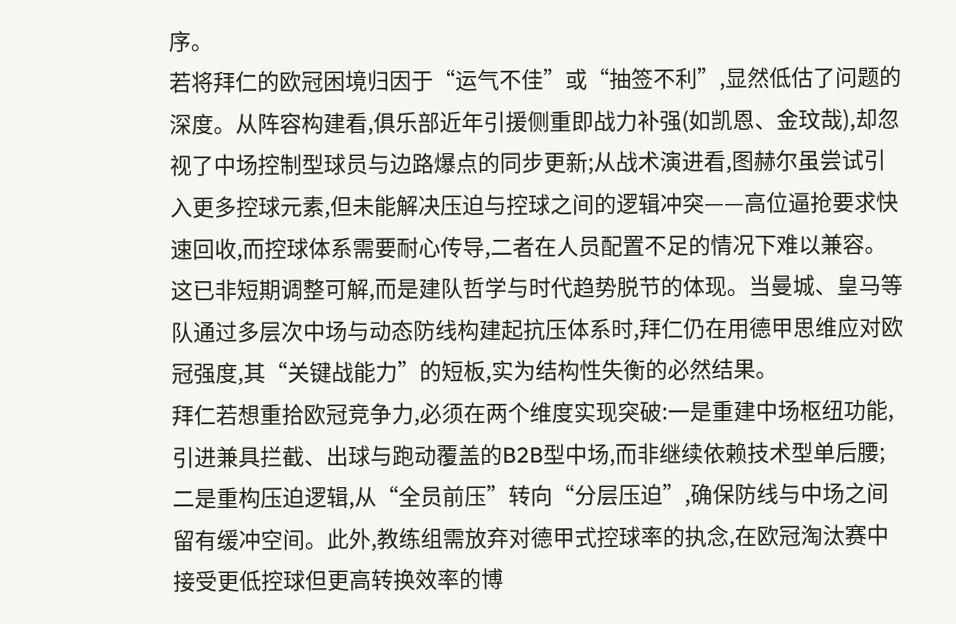序。
若将拜仁的欧冠困境归因于“运气不佳”或“抽签不利”,显然低估了问题的深度。从阵容构建看,俱乐部近年引援侧重即战力补强(如凯恩、金玟哉),却忽视了中场控制型球员与边路爆点的同步更新;从战术演进看,图赫尔虽尝试引入更多控球元素,但未能解决压迫与控球之间的逻辑冲突——高位逼抢要求快速回收,而控球体系需要耐心传导,二者在人员配置不足的情况下难以兼容。这已非短期调整可解,而是建队哲学与时代趋势脱节的体现。当曼城、皇马等队通过多层次中场与动态防线构建起抗压体系时,拜仁仍在用德甲思维应对欧冠强度,其“关键战能力”的短板,实为结构性失衡的必然结果。
拜仁若想重拾欧冠竞争力,必须在两个维度实现突破:一是重建中场枢纽功能,引进兼具拦截、出球与跑动覆盖的B2B型中场,而非继续依赖技术型单后腰;二是重构压迫逻辑,从“全员前压”转向“分层压迫”,确保防线与中场之间留有缓冲空间。此外,教练组需放弃对德甲式控球率的执念,在欧冠淘汰赛中接受更低控球但更高转换效率的博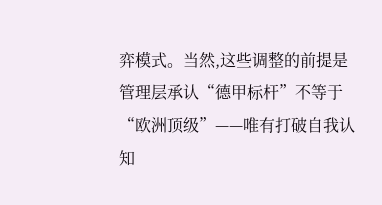弈模式。当然,这些调整的前提是管理层承认“德甲标杆”不等于“欧洲顶级”——唯有打破自我认知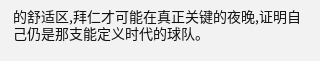的舒适区,拜仁才可能在真正关键的夜晚,证明自己仍是那支能定义时代的球队。